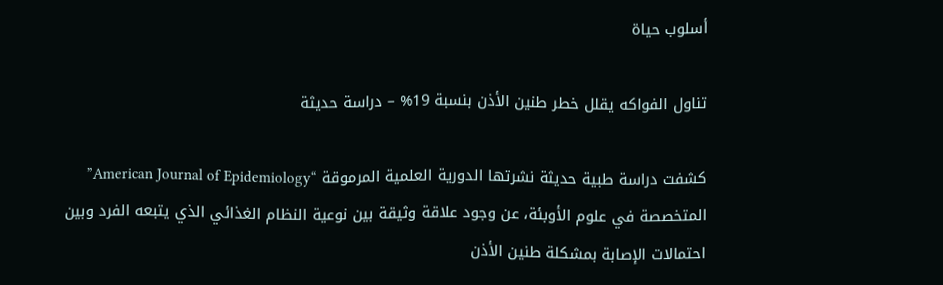أسلوب حياة

تناول الفواكه يقلل خطر طنين الأذن بنسبة 19% – دراسة حديثة

كشفت دراسة طبية حديثة نشرتها الدورية العلمية المرموقة “American Journal of Epidemiology” المتخصصة في علوم الأوبئة، عن وجود علاقة وثيقة بين نوعية النظام الغذائي الذي يتبعه الفرد وبين احتمالات الإصابة بمشكلة طنين الأذن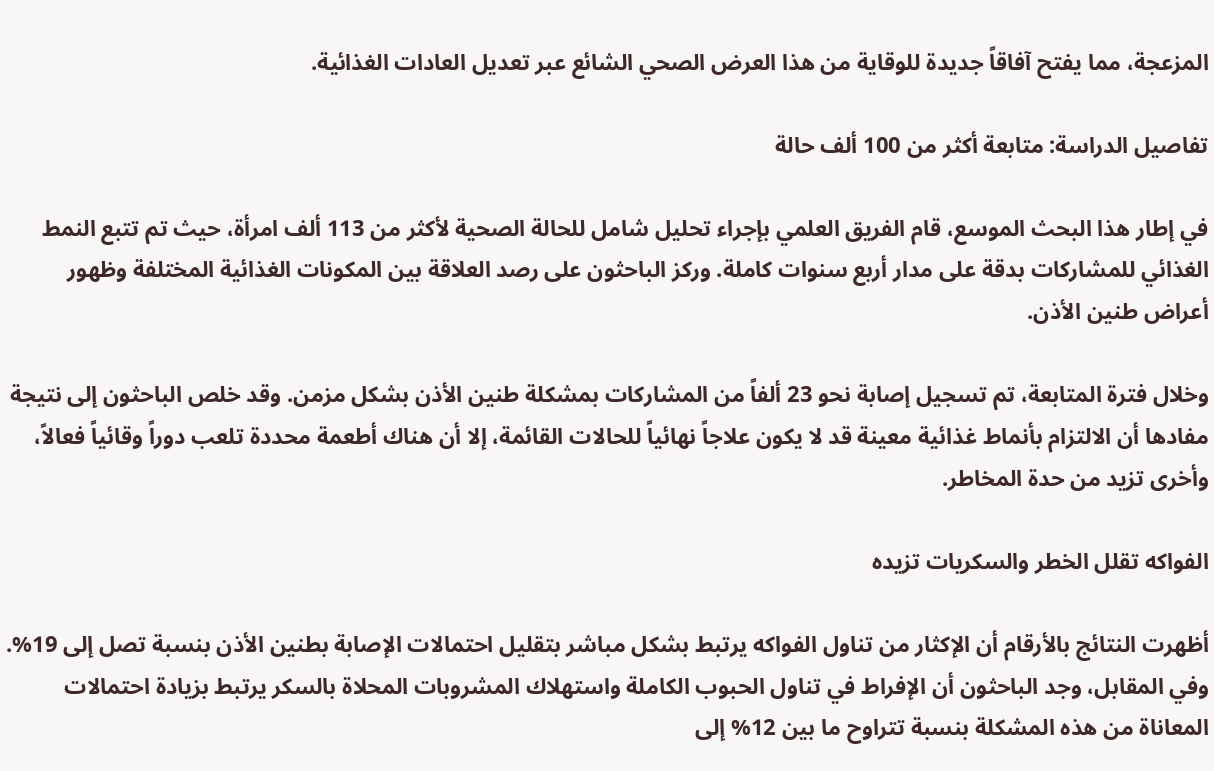المزعجة، مما يفتح آفاقاً جديدة للوقاية من هذا العرض الصحي الشائع عبر تعديل العادات الغذائية.

تفاصيل الدراسة: متابعة أكثر من 100 ألف حالة

في إطار هذا البحث الموسع، قام الفريق العلمي بإجراء تحليل شامل للحالة الصحية لأكثر من 113 ألف امرأة، حيث تم تتبع النمط الغذائي للمشاركات بدقة على مدار أربع سنوات كاملة. وركز الباحثون على رصد العلاقة بين المكونات الغذائية المختلفة وظهور أعراض طنين الأذن.

وخلال فترة المتابعة، تم تسجيل إصابة نحو 23 ألفاً من المشاركات بمشكلة طنين الأذن بشكل مزمن. وقد خلص الباحثون إلى نتيجة مفادها أن الالتزام بأنماط غذائية معينة قد لا يكون علاجاً نهائياً للحالات القائمة، إلا أن هناك أطعمة محددة تلعب دوراً وقائياً فعالاً، وأخرى تزيد من حدة المخاطر.

الفواكه تقلل الخطر والسكريات تزيده

أظهرت النتائج بالأرقام أن الإكثار من تناول الفواكه يرتبط بشكل مباشر بتقليل احتمالات الإصابة بطنين الأذن بنسبة تصل إلى 19%. وفي المقابل، وجد الباحثون أن الإفراط في تناول الحبوب الكاملة واستهلاك المشروبات المحلاة بالسكر يرتبط بزيادة احتمالات المعاناة من هذه المشكلة بنسبة تتراوح ما بين 12% إلى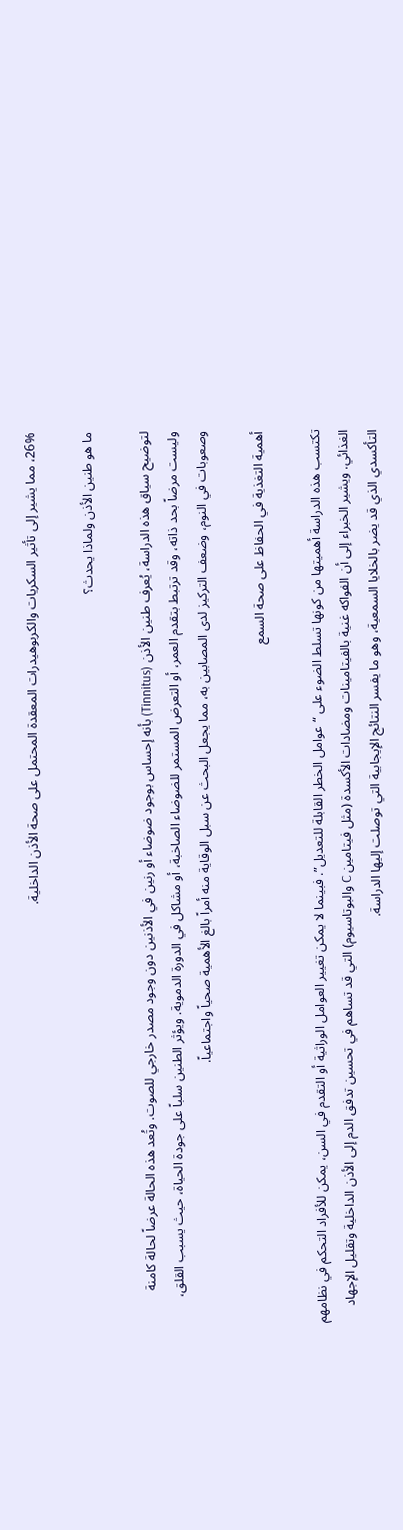26%، مما يشير إلى تأثير السكريات والكربوهيدرات المعقدة المحتمل على صحة الأذن الداخلية.

ما هو طنين الأذن ولماذا يحدث؟

لتوضيح سياق هذه الدراسة، يُعرف طنين الأذن (Tinnitus) بأنه إحساس بوجود ضوضاء أو رنين في الأذنين دون وجود مصدر خارجي للصوت. وتُعد هذه الحالة عرضاً لحالة كامنة وليست مرضاً بحد ذاته، وقد ترتبط بتقدم العمر، أو التعرض المستمر للضوضاء الصاخبة، أو مشاكل في الدورة الدموية. ويؤثر الطنين سلباً على جودة الحياة، حيث يسبب القلق، وصعوبات في النوم، وضعف التركيز لدى المصابين به، مما يجعل البحث عن سبل الوقاية منه أمراً بالغ الأهمية صحياً واجتماعياً.

أهمية التغذية في الحفاظ على صحة السمع

تكتسب هذه الدراسة أهميتها من كونها تسلط الضوء على “عوامل الخطر القابلة للتعديل”. فبينما لا يمكن تغيير العوامل الوراثية أو التقدم في السن، يمكن للأفراد التحكم في نظامهم الغذائي. ويشير الخبراء إلى أن الفواكه غنية بالفيتامينات ومضادات الأكسدة (مثل فيتامين C والبوتاسيوم) التي قد تساهم في تحسين تدفق الدم إلى الأذن الداخلية وتقليل الإجهاد التأكسدي الذي قد يضر بالخلايا السمعية، وهو ما يفسر النتائج الإيجابية التي توصلت إليها الدراسة.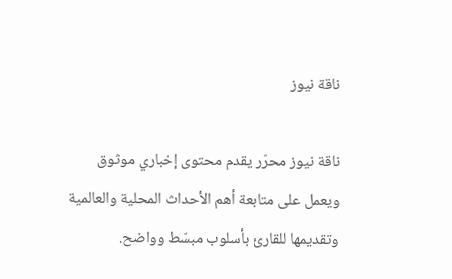ناقة نيوز

ناقة نيوز محرّر يقدم محتوى إخباري موثوق ويعمل على متابعة أهم الأحداث المحلية والعالمية وتقديمها للقارئ بأسلوب مبسّط وواضح.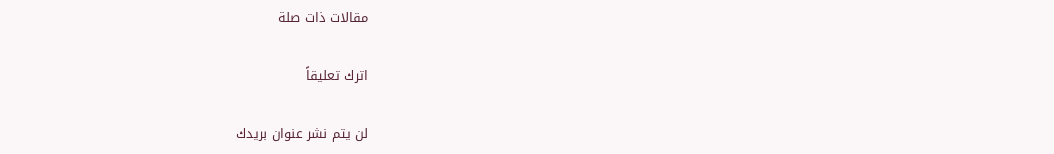مقالات ذات صلة

اترك تعليقاً

لن يتم نشر عنوان بريدك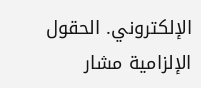الإلكتروني. الحقول الإلزامية مشار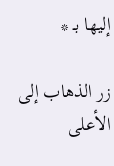إليها بـ *

زر الذهاب إلى الأعلى